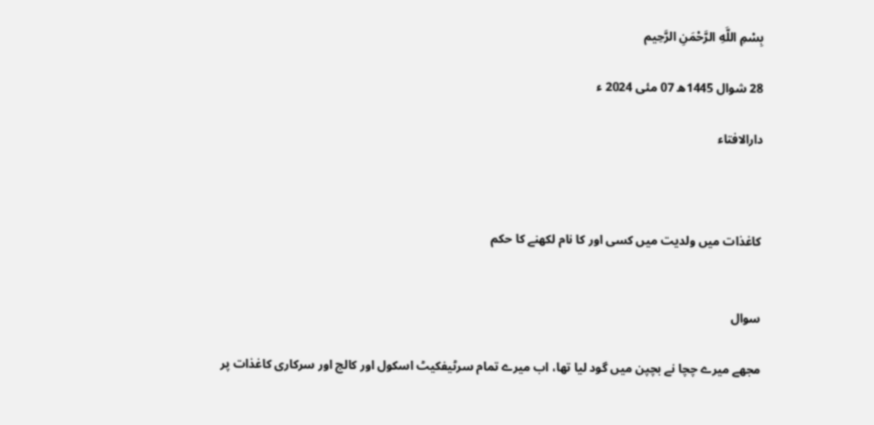بِسْمِ اللَّهِ الرَّحْمَنِ الرَّحِيم

28 شوال 1445ھ 07 مئی 2024 ء

دارالافتاء



کاغذات میں ولدیت میں کسی اور کا نام لکھنے کا حکم


سوال

مجھے میرے چچا نے بچپن میں گود لیا تھا، اب میرے تمام سرٹیفکیٹ اسکول اور کالج اور سرکاری کاغذات پر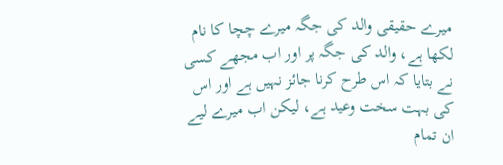میرے حقیقی والد کی جگہ میرے چچا کا نام لکھا ہے، والد کی جگہ پر اور اب مجھے کسی نے بتایا کہ اس طرح کرنا جائز نہیں ہے اور اس کی بہت سخت وعید ہے، لیکن اب میرے لیے ان تمام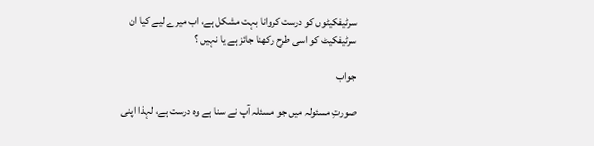سرٹیفکیٹوں کو درست کروانا بہت مشکل ہے، اب میرے لیے کیا ان سرٹیفکیٹ کو اسی طرح رکھنا جائز ہے یا نہیں ؟

جواب

صورتِ مسئولہ میں جو مسئلہ آپ نے سنا ہے وہ درست ہے، لہذا اپنی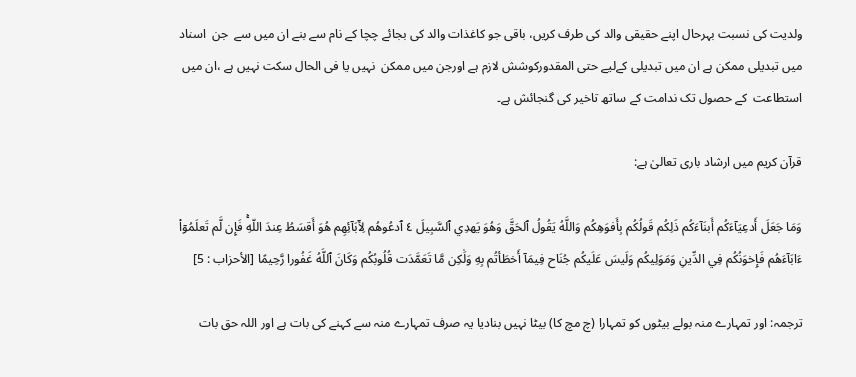ولدیت کی نسبت بہرحال اپنے حقیقی والد کی طرف کریں، باقی جو کاغذات والد کی بجائے چچا کے نام سے بنے ان میں سے  جن  اسناد میں تبدیلی ممکن ہے ان میں تبدیلی کےلیے حتی المقدورکوشش لازم ہے اورجن میں ممکن  نہیں یا فی الحال سکت نہیں ہے ،ان میں استطاعت  کے حصول تک ندامت کے ساتھ تاخیر کی گنجائش ہے۔

قرآن کریم میں ارشاد باری تعالیٰ ہے:

وَمَا جَعَلَ أَدعِيَآءَكُم أَبنَآءَكُم ذَلِكُم قَولُكُم بِأَفوَهِكُم وَاللَّهُ يَقُولُ ٱلحَقَّ وَهُوَ يَهدِي ٱلسَّبِيلَ ٤ ٱدعُوهُم لِأٓبَآئِهِم هُوَ أَقسَطُ عِندَ اللّهِۚ فَإِن لَّم تَعلَمُوٓاْ ءَابَآءَهُم فَإِخوَنُكُم فِي الدِّينِ وَمَوَلِيكُم وَلَيسَ عَلَيكُم جُنَاح فِيمَآ أَخطَأتُم بِهِ وَلَٰكِن مَّا تَعَمَّدَت قُلُوبُكُم وَكَانَ ٱللَّهُ غَفُورا رَّحِيمًا [الأحزاب : 5]

ترجمہ: اور تمہارے منہ بولے بیٹوں کو تمہارا (چ مچ کا) بیٹا نہیں بنادیا یہ صرف تمہارے منہ سے کہنے کی بات ہے اور اللہ حق بات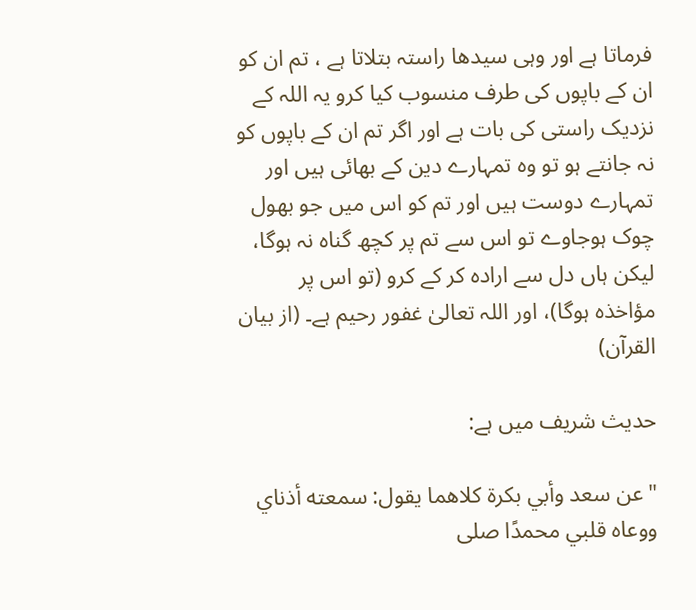فرماتا ہے اور وہی سیدھا راستہ بتلاتا ہے ، تم ان کو ان کے باپوں کی طرف منسوب کیا کرو یہ اللہ کے نزدیک راستی کی بات ہے اور اگر تم ان کے باپوں کو نہ جانتے ہو تو وہ تمہارے دین کے بھائی ہیں اور تمہارے دوست ہیں اور تم کو اس میں جو بھول چوک ہوجاوے تو اس سے تم پر کچھ گناہ نہ ہوگا، لیکن ہاں دل سے ارادہ کر کے کرو (تو اس پر مؤاخذہ ہوگا)، اور اللہ تعالیٰ غفور رحیم ہے۔ (از بیان القرآن)

حدیث شریف میں ہے:

"عن سعد وأبي بكرة كلاهما يقول: سمعته أذناي ووعاه قلبي محمدًا صلى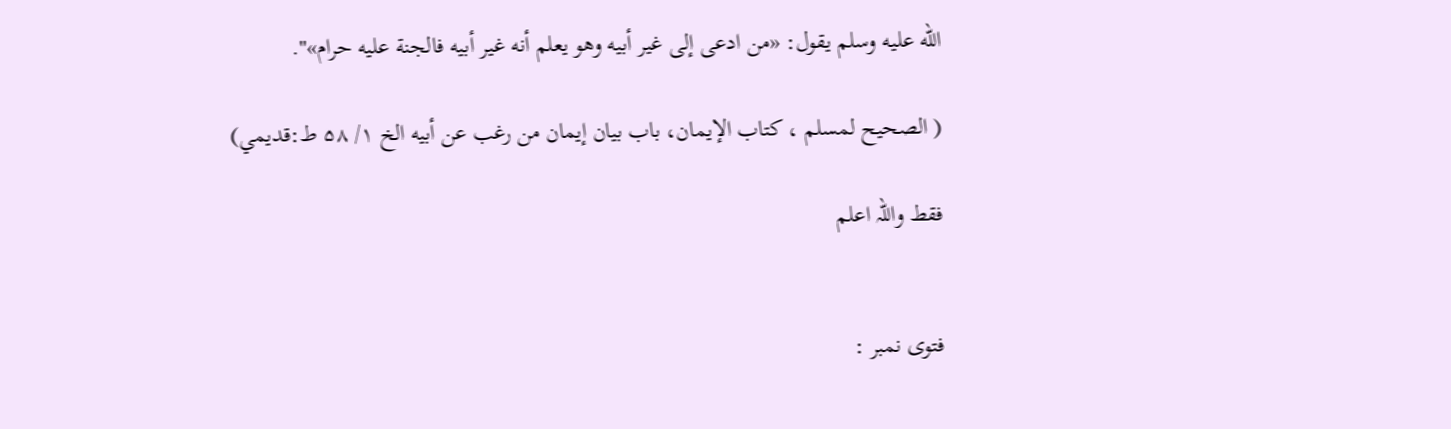الله عليه وسلم يقول: «من ادعى إلى غير أبيه وهو يعلم أنه غير أبيه فالجنة عليه حرام»".

( الصحيح لمسلم ، كتاب الإيمان، باب بيان إيمان من رغب عن أبيه الخ ۱/ ۵۸ ط:قديمي)

فقط واللہ اعلم


فتوی نمبر :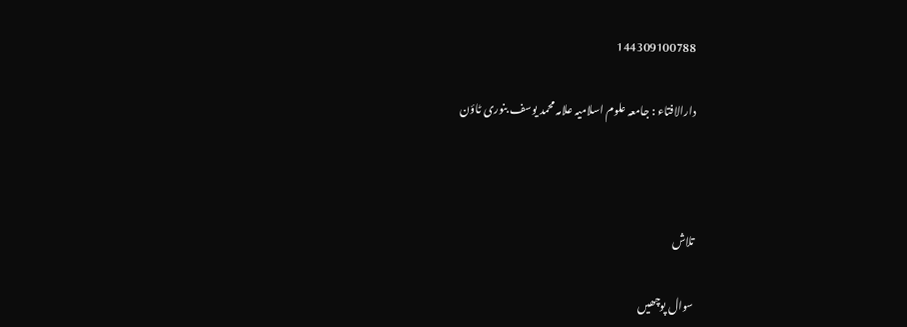144309100788

دارالافتاء : جامعہ علوم اسلامیہ علامہ محمد یوسف بنوری ٹاؤن



تلاش

سوال پوچھیں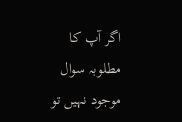اگر آپ کا مطلوبہ سوال موجود نہیں تو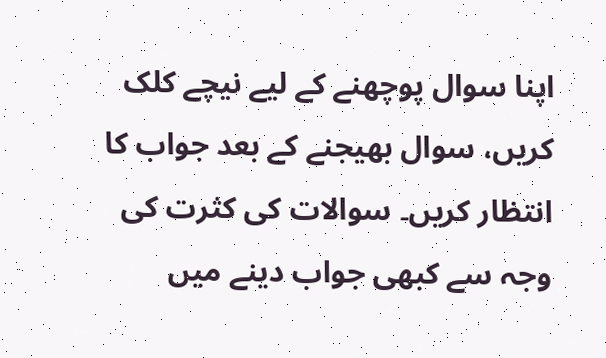اپنا سوال پوچھنے کے لیے نیچے کلک کریں، سوال بھیجنے کے بعد جواب کا انتظار کریں۔ سوالات کی کثرت کی وجہ سے کبھی جواب دینے میں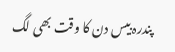پندرہ بیس دن کا وقت بھی لگ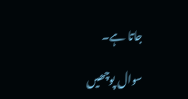جاتا ہے۔

سوال پوچھیں